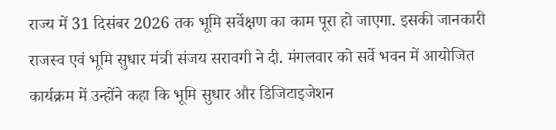राज्य में 31 दिसंबर 2026 तक भूमि सर्वेक्षण का काम पूरा हो जाएगा. इसकी जानकारी राजस्व एवं भूमि सुधार मंत्री संजय सरावगी ने दी. मंगलवार को सर्वे भवन में आयोजित कार्यक्रम में उन्होंने कहा कि भूमि सुधार और डिजिटाइजेशन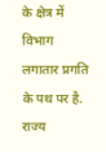के क्षेत्र में विभाग लगातार प्रगति के पथ पर है.
राज्य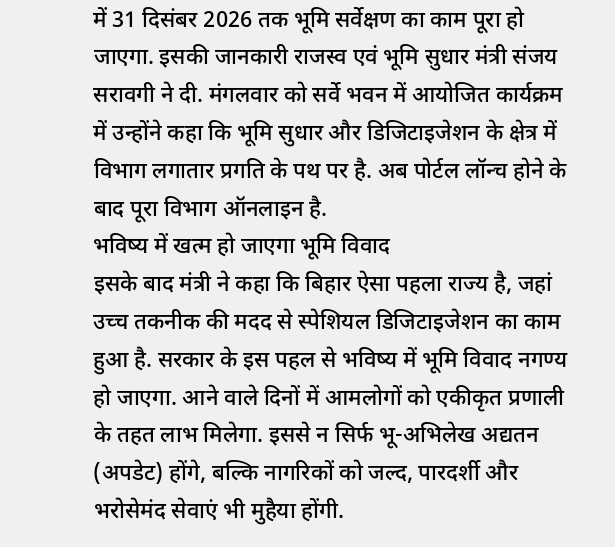में 31 दिसंबर 2026 तक भूमि सर्वेक्षण का काम पूरा हो जाएगा. इसकी जानकारी राजस्व एवं भूमि सुधार मंत्री संजय सरावगी ने दी. मंगलवार को सर्वे भवन में आयोजित कार्यक्रम में उन्होंने कहा कि भूमि सुधार और डिजिटाइजेशन के क्षेत्र में विभाग लगातार प्रगति के पथ पर है. अब पोर्टल लॉन्च होने के बाद पूरा विभाग ऑनलाइन है.
भविष्य में खत्म हो जाएगा भूमि विवाद
इसके बाद मंत्री ने कहा कि बिहार ऐसा पहला राज्य है, जहां उच्च तकनीक की मदद से स्पेशियल डिजिटाइजेशन का काम हुआ है. सरकार के इस पहल से भविष्य में भूमि विवाद नगण्य हो जाएगा. आने वाले दिनों में आमलोगों को एकीकृत प्रणाली के तहत लाभ मिलेगा. इससे न सिर्फ भू-अभिलेख अद्यतन (अपडेट) होंगे, बल्कि नागरिकों को जल्द, पारदर्शी और भरोसेमंद सेवाएं भी मुहैया होंगी.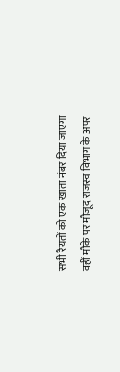सभी रैयतों को एक खाता नंबर दिया जाएगा
वहीं मौके पर मौजूद राजस्व विभाग के अपर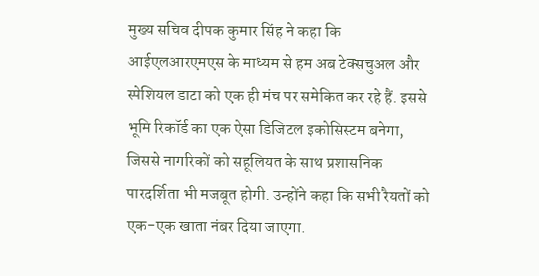मुख्य सचिव दीपक कुमार सिंह ने कहा कि आईएलआरएमएस के माध्यम से हम अब टेक्सचुअल और स्पेशियल डाटा को एक ही मंच पर समेकित कर रहे हैं. इससे भूमि रिकॉर्ड का एक ऐसा डिजिटल इकोसिस्टम बनेगा, जिससे नागरिकों को सहूलियत के साथ प्रशासनिक पारदर्शिता भी मजबूत होगी. उन्होंने कहा कि सभी रैयतों को एक-एक खाता नंबर दिया जाएगा.